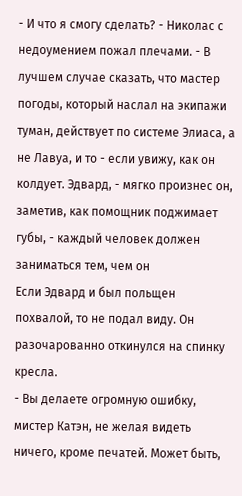- И что я смогу сделать? - Николас с недоумением пожал плечами. - В лучшем случае сказать, что мастер погоды, который наслал на экипажи туман, действует по системе Элиаса, а не Лавуа, и то - если увижу, как он колдует. Эдвард, - мягко произнес он, заметив, как помощник поджимает губы, - каждый человек должен заниматься тем, чем он
Если Эдвард и был польщен похвалой, то не подал виду. Он разочарованно откинулся на спинку кресла.
- Вы делаете огромную ошибку, мистер Катэн, не желая видеть ничего, кроме печатей. Может быть,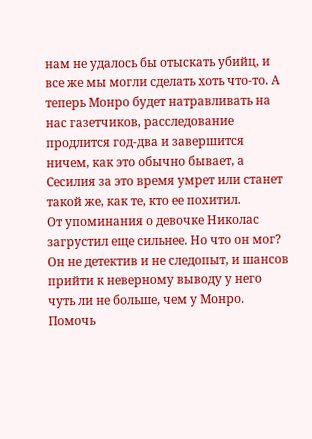нам не удалось бы отыскать убийц, и все же мы могли сделать хоть что-то. А теперь Монро будет натравливать на нас газетчиков, расследование продлится год-два и завершится ничем, как это обычно бывает, а Сесилия за это время умрет или станет такой же, как те, кто ее похитил.
От упоминания о девочке Николас загрустил еще сильнее. Но что он мог? Он не детектив и не следопыт, и шансов прийти к неверному выводу у него чуть ли не больше, чем у Монро. Помочь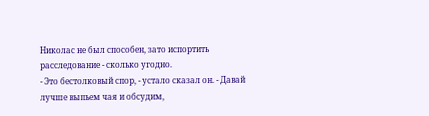Николас не был способен, зато испортить расследование - сколько угодно.
- Это бестолковый спор, - устало сказал он. - Давай лучше выпьем чая и обсудим,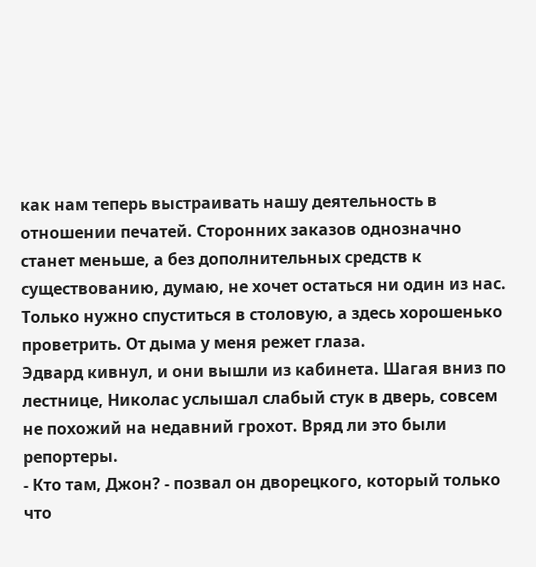как нам теперь выстраивать нашу деятельность в отношении печатей. Сторонних заказов однозначно станет меньше, а без дополнительных средств к существованию, думаю, не хочет остаться ни один из нас. Только нужно спуститься в столовую, а здесь хорошенько проветрить. От дыма у меня режет глаза.
Эдвард кивнул, и они вышли из кабинета. Шагая вниз по лестнице, Николас услышал слабый стук в дверь, совсем не похожий на недавний грохот. Вряд ли это были репортеры.
- Кто там, Джон? - позвал он дворецкого, который только что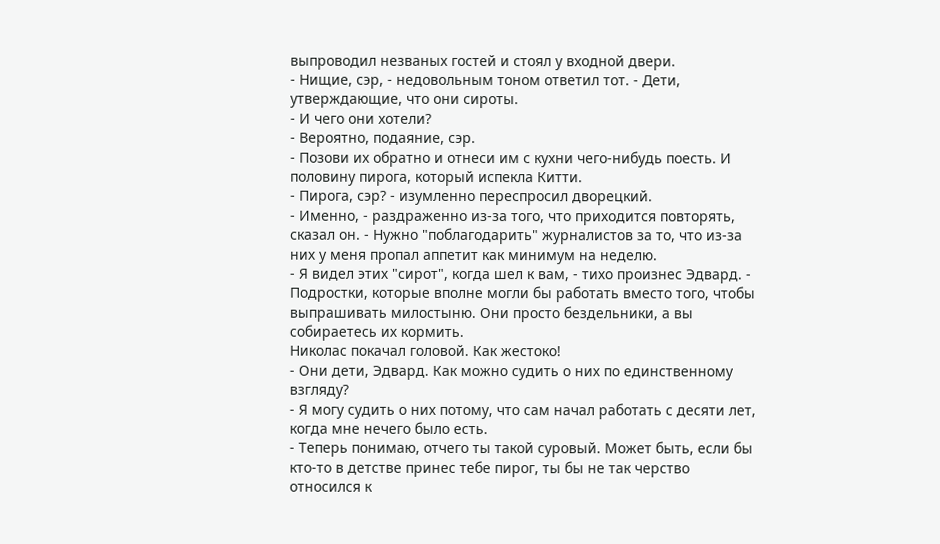выпроводил незваных гостей и стоял у входной двери.
- Нищие, сэр, - недовольным тоном ответил тот. - Дети, утверждающие, что они сироты.
- И чего они хотели?
- Вероятно, подаяние, сэр.
- Позови их обратно и отнеси им с кухни чего-нибудь поесть. И половину пирога, который испекла Китти.
- Пирога, сэр? - изумленно переспросил дворецкий.
- Именно, - раздраженно из-за того, что приходится повторять, сказал он. - Нужно "поблагодарить" журналистов за то, что из-за них у меня пропал аппетит как минимум на неделю.
- Я видел этих "сирот", когда шел к вам, - тихо произнес Эдвард. - Подростки, которые вполне могли бы работать вместо того, чтобы выпрашивать милостыню. Они просто бездельники, а вы собираетесь их кормить.
Николас покачал головой. Как жестоко!
- Они дети, Эдвард. Как можно судить о них по единственному взгляду?
- Я могу судить о них потому, что сам начал работать с десяти лет, когда мне нечего было есть.
- Теперь понимаю, отчего ты такой суровый. Может быть, если бы кто-то в детстве принес тебе пирог, ты бы не так черство относился к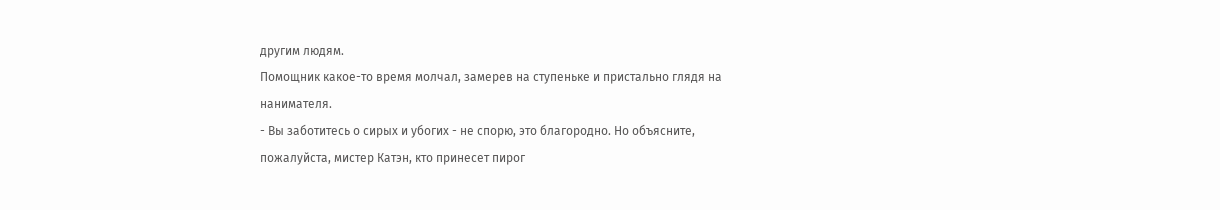другим людям.
Помощник какое-то время молчал, замерев на ступеньке и пристально глядя на нанимателя.
- Вы заботитесь о сирых и убогих - не спорю, это благородно. Но объясните, пожалуйста, мистер Катэн, кто принесет пирог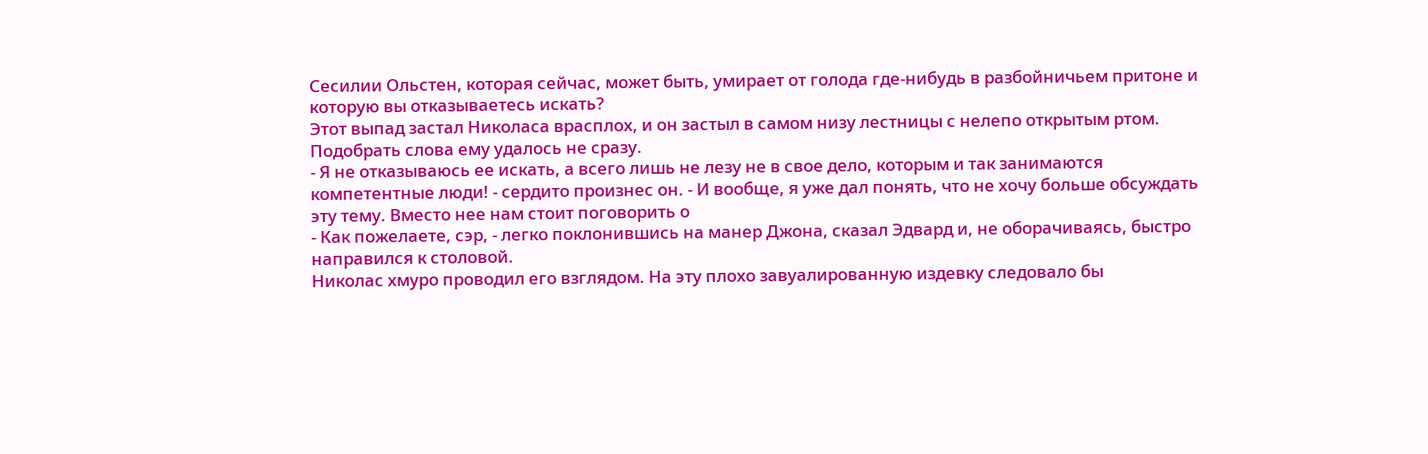Сесилии Ольстен, которая сейчас, может быть, умирает от голода где-нибудь в разбойничьем притоне и которую вы отказываетесь искать?
Этот выпад застал Николаса врасплох, и он застыл в самом низу лестницы с нелепо открытым ртом. Подобрать слова ему удалось не сразу.
- Я не отказываюсь ее искать, а всего лишь не лезу не в свое дело, которым и так занимаются компетентные люди! - сердито произнес он. - И вообще, я уже дал понять, что не хочу больше обсуждать эту тему. Вместо нее нам стоит поговорить о
- Как пожелаете, сэр, - легко поклонившись на манер Джона, сказал Эдвард и, не оборачиваясь, быстро направился к столовой.
Николас хмуро проводил его взглядом. На эту плохо завуалированную издевку следовало бы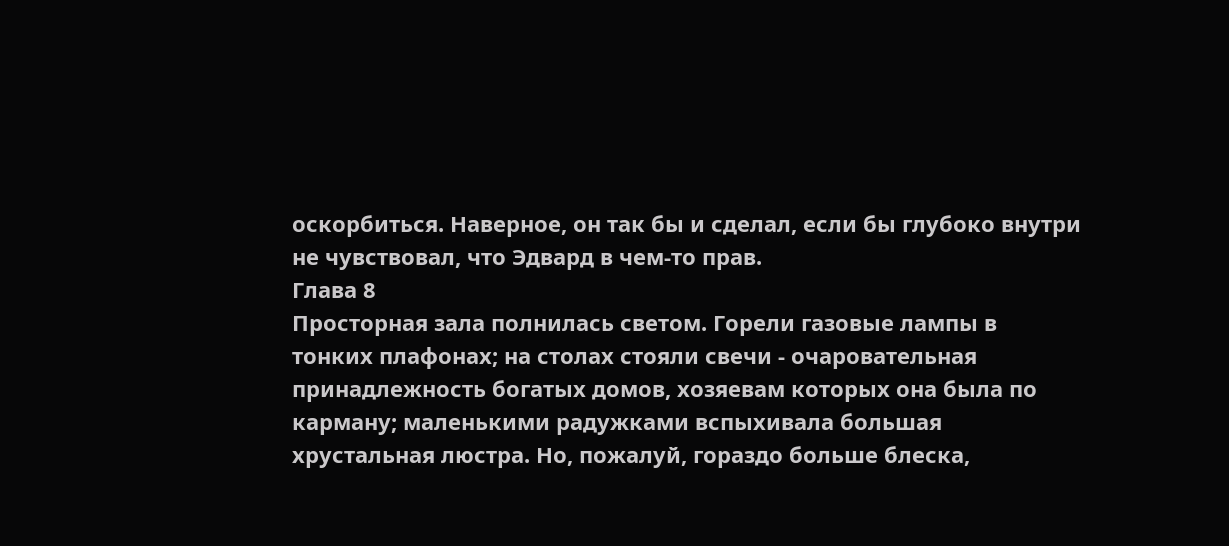оскорбиться. Наверное, он так бы и сделал, если бы глубоко внутри не чувствовал, что Эдвард в чем-то прав.
Глава 8
Просторная зала полнилась светом. Горели газовые лампы в тонких плафонах; на столах стояли свечи - очаровательная принадлежность богатых домов, хозяевам которых она была по карману; маленькими радужками вспыхивала большая хрустальная люстра. Но, пожалуй, гораздо больше блеска,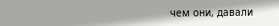чем они, давали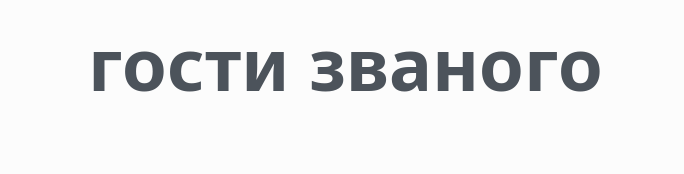гости званого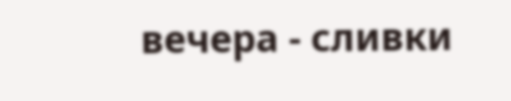вечера - сливки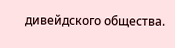дивейдского общества.